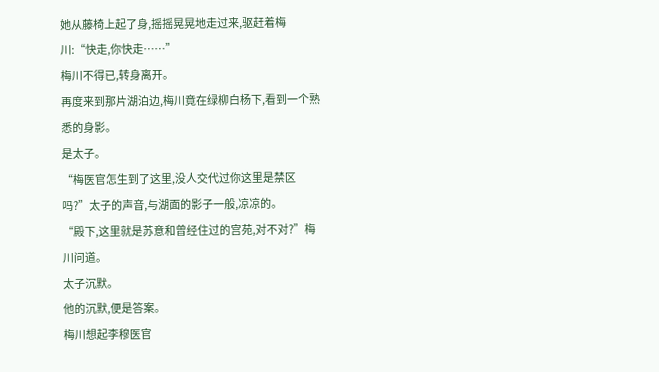她从藤椅上起了身,摇摇晃晃地走过来,驱赶着梅川:“快走,你快走……”
梅川不得已,转身离开。
再度来到那片湖泊边,梅川竟在绿柳白杨下,看到一个熟悉的身影。
是太子。
“梅医官怎生到了这里,没人交代过你这里是禁区吗?”太子的声音,与湖面的影子一般,凉凉的。
“殿下,这里就是苏意和曾经住过的宫苑,对不对?”梅川问道。
太子沉默。
他的沉默,便是答案。
梅川想起李穆医官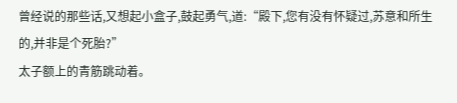曾经说的那些话,又想起小盒子,鼓起勇气,道:“殿下,您有没有怀疑过,苏意和所生的,并非是个死胎?”
太子额上的青筋跳动着。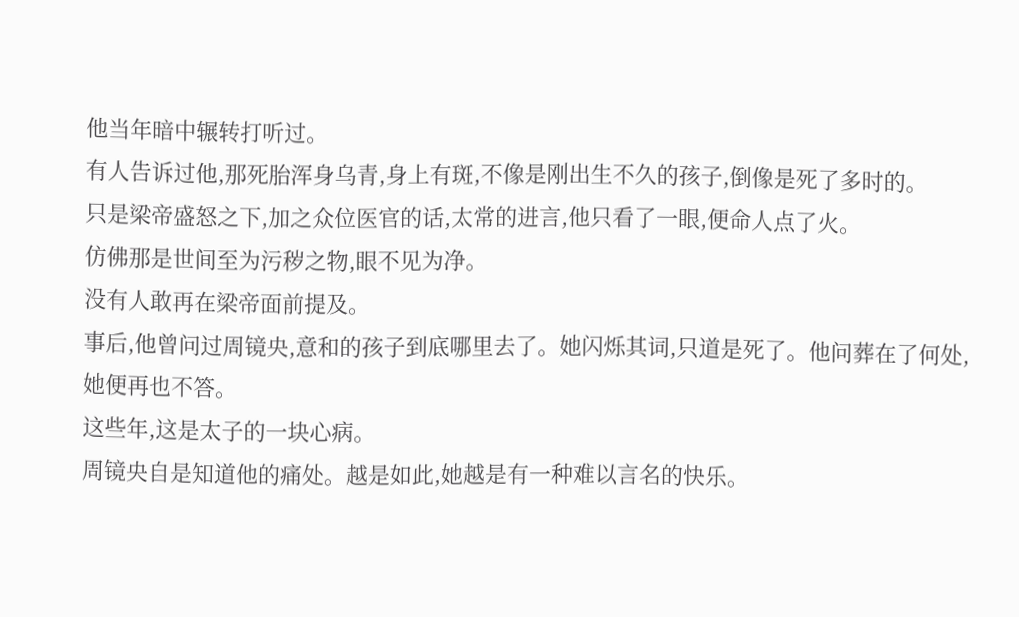他当年暗中辗转打听过。
有人告诉过他,那死胎浑身乌青,身上有斑,不像是刚出生不久的孩子,倒像是死了多时的。
只是梁帝盛怒之下,加之众位医官的话,太常的进言,他只看了一眼,便命人点了火。
仿佛那是世间至为污秽之物,眼不见为净。
没有人敢再在梁帝面前提及。
事后,他曾问过周镜央,意和的孩子到底哪里去了。她闪烁其词,只道是死了。他问葬在了何处,她便再也不答。
这些年,这是太子的一块心病。
周镜央自是知道他的痛处。越是如此,她越是有一种难以言名的快乐。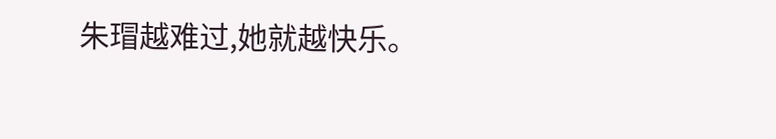朱瑁越难过,她就越快乐。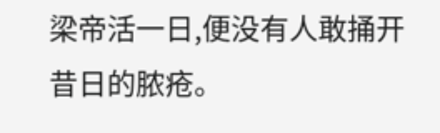梁帝活一日,便没有人敢捅开昔日的脓疮。